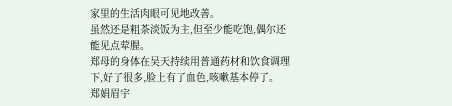家里的生活肉眼可见地改善。
虽然还是粗茶淡饭为主,但至少能吃饱,偶尔还能见点荤腥。
郑母的身体在吴天持续用普通药材和饮食调理下,好了很多,脸上有了血色,咳嗽基本停了。
郑娟眉宇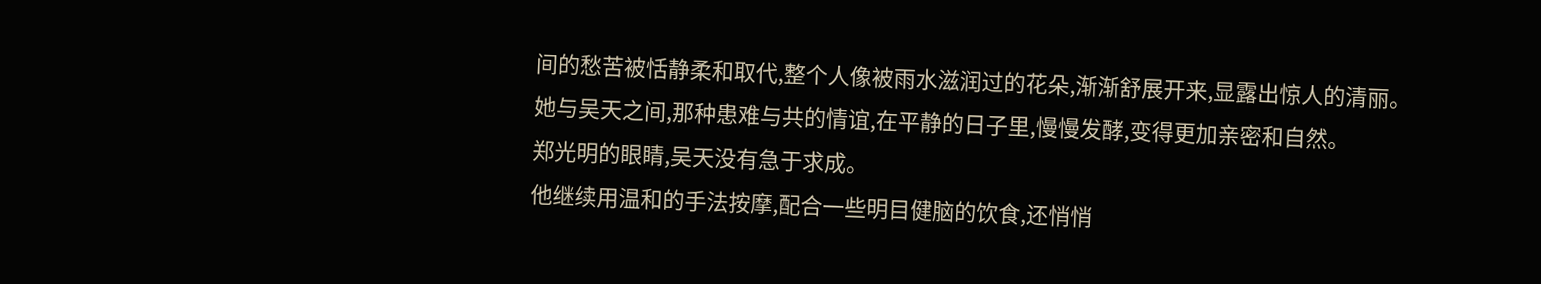间的愁苦被恬静柔和取代,整个人像被雨水滋润过的花朵,渐渐舒展开来,显露出惊人的清丽。
她与吴天之间,那种患难与共的情谊,在平静的日子里,慢慢发酵,变得更加亲密和自然。
郑光明的眼睛,吴天没有急于求成。
他继续用温和的手法按摩,配合一些明目健脑的饮食,还悄悄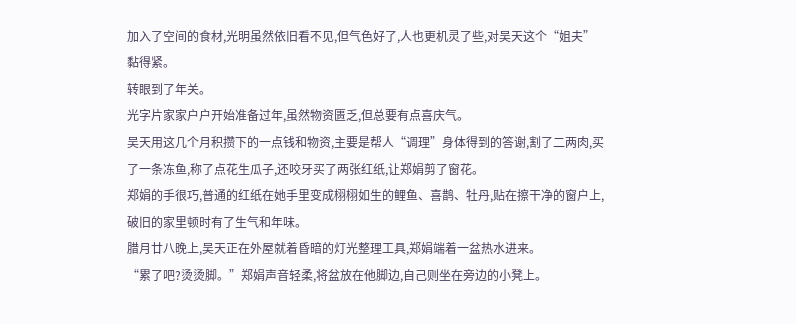加入了空间的食材,光明虽然依旧看不见,但气色好了,人也更机灵了些,对吴天这个“姐夫”黏得紧。
转眼到了年关。
光字片家家户户开始准备过年,虽然物资匮乏,但总要有点喜庆气。
吴天用这几个月积攒下的一点钱和物资,主要是帮人“调理”身体得到的答谢,割了二两肉,买了一条冻鱼,称了点花生瓜子,还咬牙买了两张红纸,让郑娟剪了窗花。
郑娟的手很巧,普通的红纸在她手里变成栩栩如生的鲤鱼、喜鹊、牡丹,贴在擦干净的窗户上,破旧的家里顿时有了生气和年味。
腊月廿八晚上,吴天正在外屋就着昏暗的灯光整理工具,郑娟端着一盆热水进来。
“累了吧?烫烫脚。”郑娟声音轻柔,将盆放在他脚边,自己则坐在旁边的小凳上。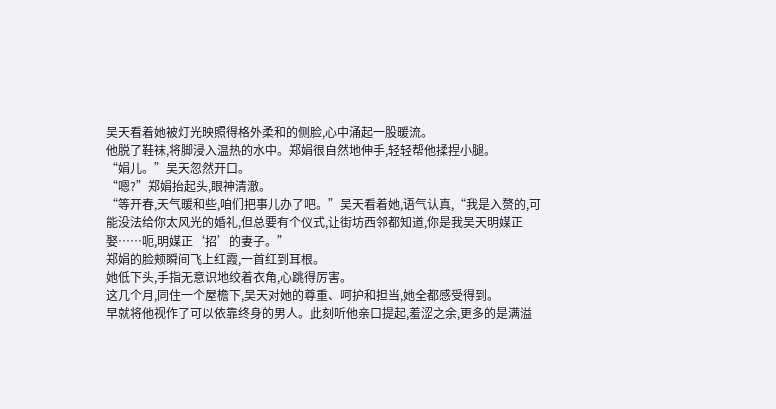吴天看着她被灯光映照得格外柔和的侧脸,心中涌起一股暖流。
他脱了鞋袜,将脚浸入温热的水中。郑娟很自然地伸手,轻轻帮他揉捏小腿。
“娟儿。”吴天忽然开口。
“嗯?”郑娟抬起头,眼神清澈。
“等开春,天气暖和些,咱们把事儿办了吧。”吴天看着她,语气认真,“我是入赘的,可能没法给你太风光的婚礼,但总要有个仪式,让街坊西邻都知道,你是我吴天明媒正娶……呃,明媒正‘招’的妻子。”
郑娟的脸颊瞬间飞上红霞,一首红到耳根。
她低下头,手指无意识地绞着衣角,心跳得厉害。
这几个月,同住一个屋檐下,吴天对她的尊重、呵护和担当,她全都感受得到。
早就将他视作了可以依靠终身的男人。此刻听他亲口提起,羞涩之余,更多的是满溢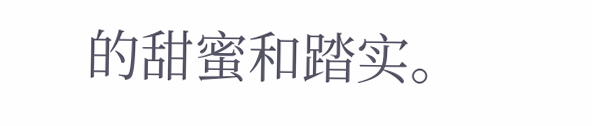的甜蜜和踏实。